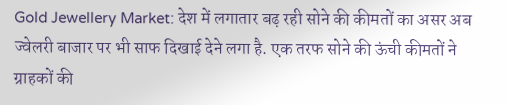Gold Jewellery Market: देश में लगातार बढ़ रही सोने की कीमतों का असर अब ज्वेलरी बाजार पर भी साफ दिखाई देने लगा है. एक तरफ सोने की ऊंची कीमतों ने ग्राहकों की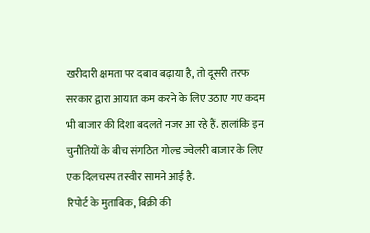खरीदारी क्षमता पर दबाव बढ़ाया है, तो दूसरी तरफ सरकार द्वारा आयात कम करने के लिए उठाए गए कदम भी बाजार की दिशा बदलते नजर आ रहे हैं. हालांकि इन चुनौतियों के बीच संगठित गोल्ड ज्वेलरी बाजार के लिए एक दिलचस्प तस्वीर सामने आई है.
रिपोर्ट के मुताबिक, बिक्री की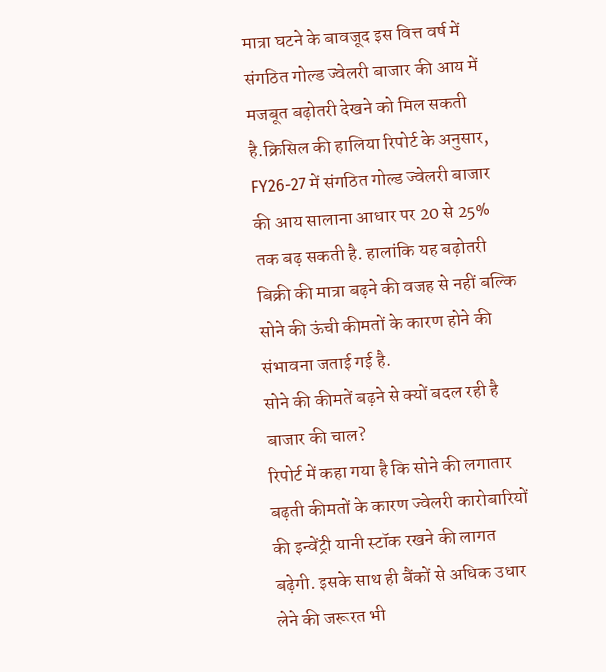मात्रा घटने के बावजूद इस वित्त वर्ष में संगठित गोल्ड ज्वेलरी बाजार की आय में मजबूत बढ़ोतरी देखने को मिल सकती है.क्रिसिल की हालिया रिपोर्ट के अनुसार, FY26-27 में संगठित गोल्ड ज्वेलरी बाजार की आय सालाना आधार पर 20 से 25% तक बढ़ सकती है. हालांकि यह बढ़ोतरी बिक्री की मात्रा बढ़ने की वजह से नहीं बल्कि सोने की ऊंची कीमतों के कारण होने की संभावना जताई गई है.
सोने की कीमतें बढ़ने से क्यों बदल रही है बाजार की चाल?
रिपोर्ट में कहा गया है कि सोने की लगातार बढ़ती कीमतों के कारण ज्वेलरी कारोबारियों की इन्वेंट्री यानी स्टॉक रखने की लागत बढ़ेगी. इसके साथ ही बैंकों से अधिक उधार लेने की जरूरत भी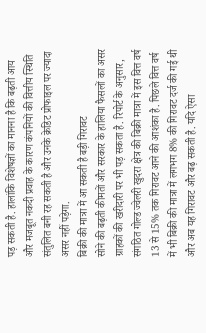पड़ सकती है. हालांकि विशेषज्ञों का मानना है कि बढ़ती आय और मजबूत नकदी प्रवाह के कारण कंपनियों की वित्तीय स्थिति संतुलित बनी रह सकती है और उनके क्रेडिट प्रोफाइल पर ज्यादा असर नहीं पड़ेगा.
बिक्री की मात्रा में आ सकती है बड़ी गिरावट
सोने की बढ़ती कीमतों और सरकार के हालिया फैसलों का असर ग्राहकों की खरीदारी पर भी पड़ सकता है. रिपोर्ट के अनुसार, संगठित गोल्ड ज्वेलरी खुदरा क्षेत्र की बिक्री मात्रा में इस वित्त वर्ष 13 से 15% तक गिरावट आने की आशंका है. पिछले वित्त वर्ष में भी बिक्री की मात्रा में लगभग 8% की गिरावट दर्ज की गई थी और अब यह गिरावट और बढ़ सकती है. यदि ऐसा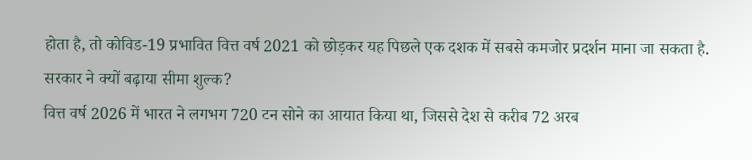होता है, तो कोविड-19 प्रभावित वित्त वर्ष 2021 को छोड़कर यह पिछले एक दशक में सबसे कमजोर प्रदर्शन माना जा सकता है.
सरकार ने क्यों बढ़ाया सीमा शुल्क?
वित्त वर्ष 2026 में भारत ने लगभग 720 टन सोने का आयात किया था, जिससे देश से करीब 72 अरब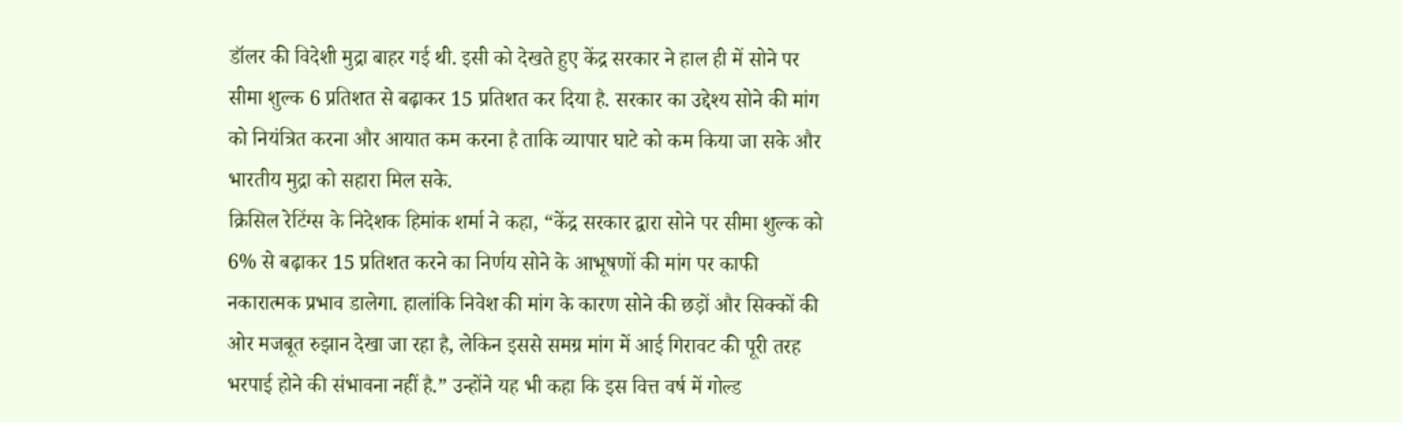डॉलर की विदेशी मुद्रा बाहर गई थी. इसी को देखते हुए केंद्र सरकार ने हाल ही में सोने पर सीमा शुल्क 6 प्रतिशत से बढ़ाकर 15 प्रतिशत कर दिया है. सरकार का उद्देश्य सोने की मांग को नियंत्रित करना और आयात कम करना है ताकि व्यापार घाटे को कम किया जा सके और भारतीय मुद्रा को सहारा मिल सके.
क्रिसिल रेटिंग्स के निदेशक हिमांक शर्मा ने कहा, “केंद्र सरकार द्वारा सोने पर सीमा शुल्क को 6% से बढ़ाकर 15 प्रतिशत करने का निर्णय सोने के आभूषणों की मांग पर काफी नकारात्मक प्रभाव डालेगा. हालांकि निवेश की मांग के कारण सोने की छड़ों और सिक्कों की ओर मजबूत रुझान देखा जा रहा है, लेकिन इससे समग्र मांग में आई गिरावट की पूरी तरह भरपाई होने की संभावना नहीं है.” उन्होंने यह भी कहा कि इस वित्त वर्ष में गोल्ड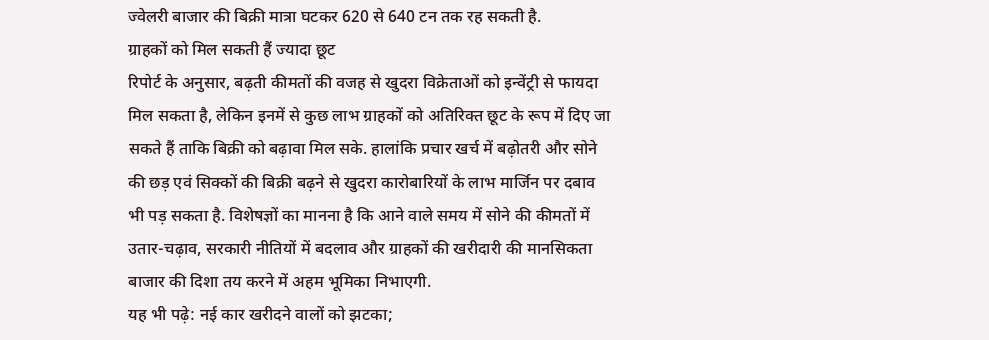ज्वेलरी बाजार की बिक्री मात्रा घटकर 620 से 640 टन तक रह सकती है.
ग्राहकों को मिल सकती हैं ज्यादा छूट
रिपोर्ट के अनुसार, बढ़ती कीमतों की वजह से खुदरा विक्रेताओं को इन्वेंट्री से फायदा मिल सकता है, लेकिन इनमें से कुछ लाभ ग्राहकों को अतिरिक्त छूट के रूप में दिए जा सकते हैं ताकि बिक्री को बढ़ावा मिल सके. हालांकि प्रचार खर्च में बढ़ोतरी और सोने की छड़ एवं सिक्कों की बिक्री बढ़ने से खुदरा कारोबारियों के लाभ मार्जिन पर दबाव भी पड़ सकता है. विशेषज्ञों का मानना है कि आने वाले समय में सोने की कीमतों में उतार-चढ़ाव, सरकारी नीतियों में बदलाव और ग्राहकों की खरीदारी की मानसिकता बाजार की दिशा तय करने में अहम भूमिका निभाएगी.
यह भी पढ़े: नई कार खरीदने वालों को झटका;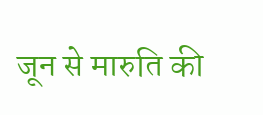जून से मारुति की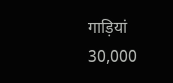गाड़ियां 30,000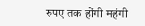रुपए तक होंगी महंगी